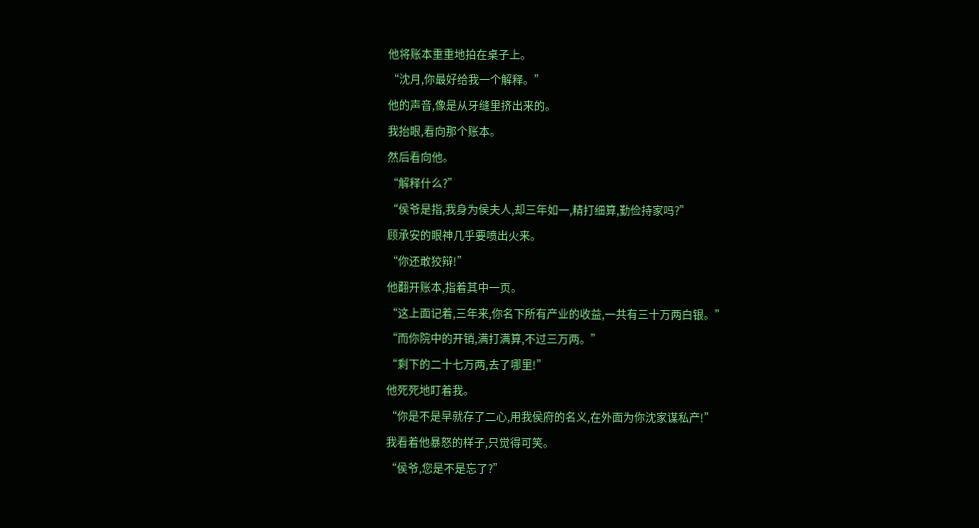他将账本重重地拍在桌子上。
“沈月,你最好给我一个解释。”
他的声音,像是从牙缝里挤出来的。
我抬眼,看向那个账本。
然后看向他。
“解释什么?”
“侯爷是指,我身为侯夫人,却三年如一,精打细算,勤俭持家吗?”
顾承安的眼神几乎要喷出火来。
“你还敢狡辩!”
他翻开账本,指着其中一页。
“这上面记着,三年来,你名下所有产业的收益,一共有三十万两白银。”
“而你院中的开销,满打满算,不过三万两。”
“剩下的二十七万两,去了哪里!”
他死死地盯着我。
“你是不是早就存了二心,用我侯府的名义,在外面为你沈家谋私产!”
我看着他暴怒的样子,只觉得可笑。
“侯爷,您是不是忘了?”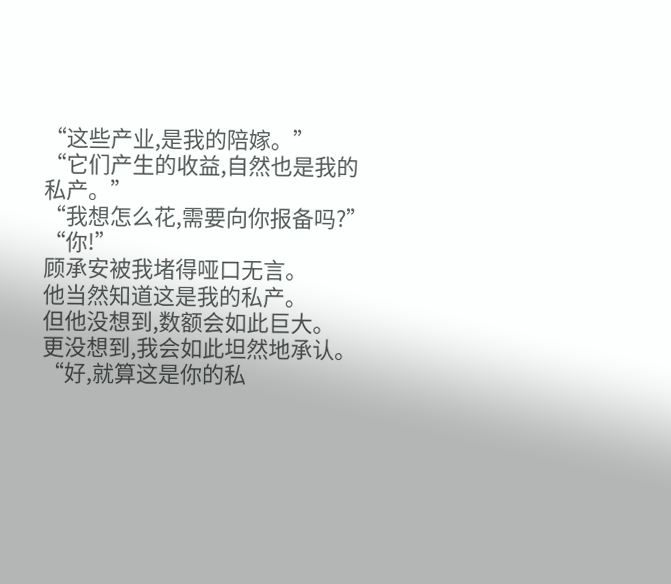“这些产业,是我的陪嫁。”
“它们产生的收益,自然也是我的私产。”
“我想怎么花,需要向你报备吗?”
“你!”
顾承安被我堵得哑口无言。
他当然知道这是我的私产。
但他没想到,数额会如此巨大。
更没想到,我会如此坦然地承认。
“好,就算这是你的私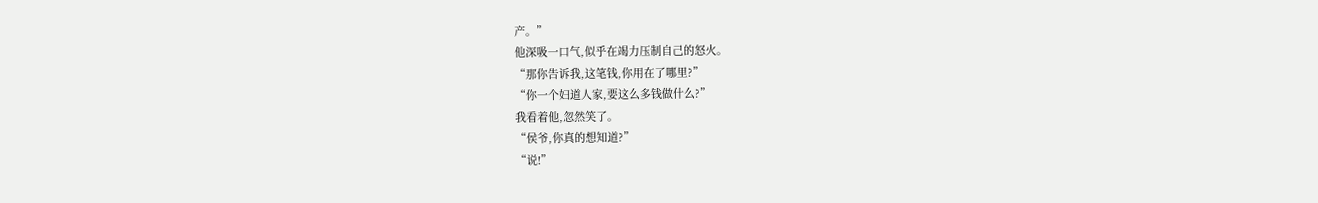产。”
他深吸一口气,似乎在竭力压制自己的怒火。
“那你告诉我,这笔钱,你用在了哪里?”
“你一个妇道人家,要这么多钱做什么?”
我看着他,忽然笑了。
“侯爷,你真的想知道?”
“说!”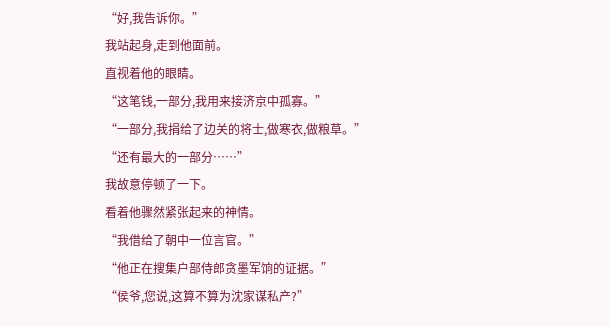“好,我告诉你。”
我站起身,走到他面前。
直视着他的眼睛。
“这笔钱,一部分,我用来接济京中孤寡。”
“一部分,我捐给了边关的将士,做寒衣,做粮草。”
“还有最大的一部分……”
我故意停顿了一下。
看着他骤然紧张起来的神情。
“我借给了朝中一位言官。”
“他正在搜集户部侍郎贪墨军饷的证据。”
“侯爷,您说,这算不算为沈家谋私产?”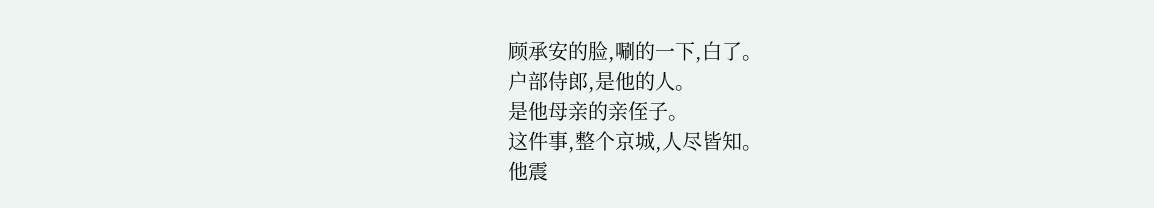顾承安的脸,唰的一下,白了。
户部侍郎,是他的人。
是他母亲的亲侄子。
这件事,整个京城,人尽皆知。
他震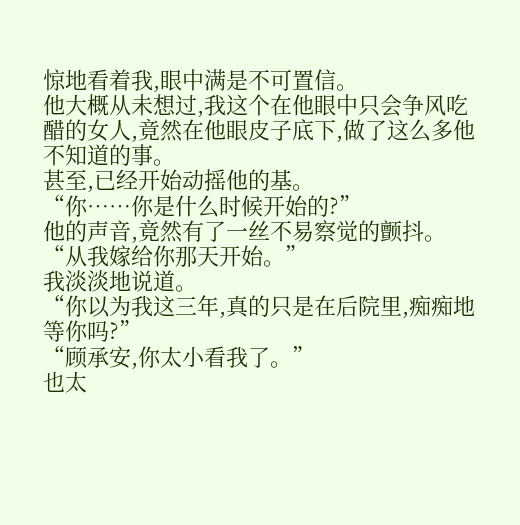惊地看着我,眼中满是不可置信。
他大概从未想过,我这个在他眼中只会争风吃醋的女人,竟然在他眼皮子底下,做了这么多他不知道的事。
甚至,已经开始动摇他的基。
“你……你是什么时候开始的?”
他的声音,竟然有了一丝不易察觉的颤抖。
“从我嫁给你那天开始。”
我淡淡地说道。
“你以为我这三年,真的只是在后院里,痴痴地等你吗?”
“顾承安,你太小看我了。”
也太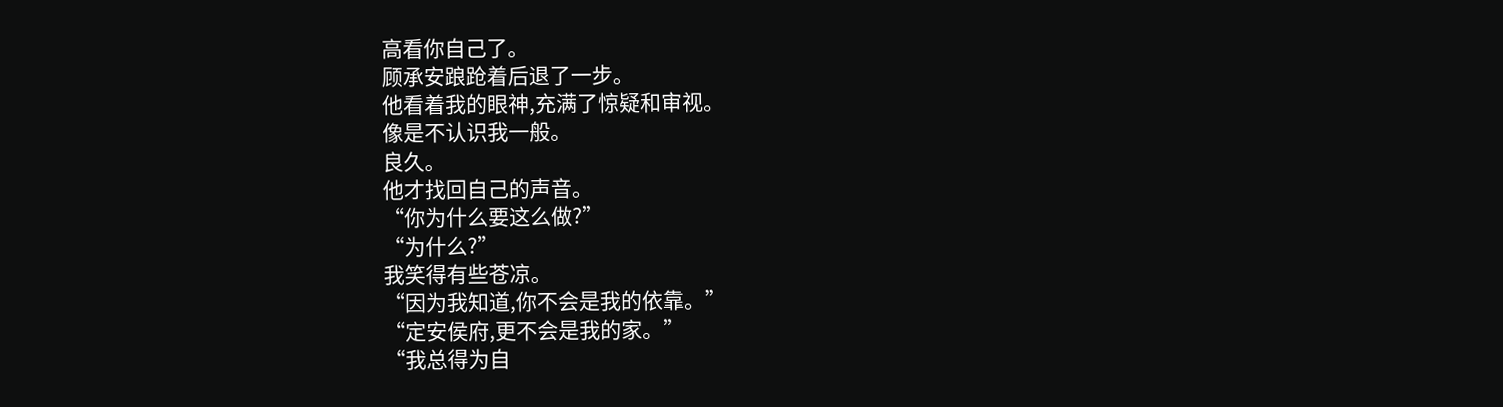高看你自己了。
顾承安踉跄着后退了一步。
他看着我的眼神,充满了惊疑和审视。
像是不认识我一般。
良久。
他才找回自己的声音。
“你为什么要这么做?”
“为什么?”
我笑得有些苍凉。
“因为我知道,你不会是我的依靠。”
“定安侯府,更不会是我的家。”
“我总得为自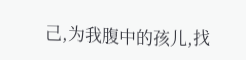己,为我腹中的孩儿,找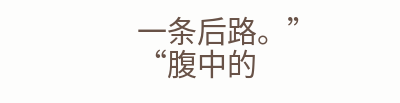一条后路。”
“腹中的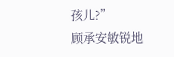孩儿?”
顾承安敏锐地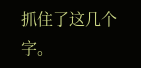抓住了这几个字。